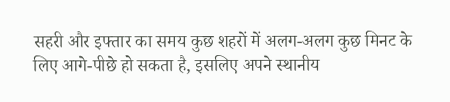सहरी और इफ्तार का समय कुछ शहरों में अलग-अलग कुछ मिनट के लिए आगे-पीछे हो सकता है, इसलिए अपने स्थानीय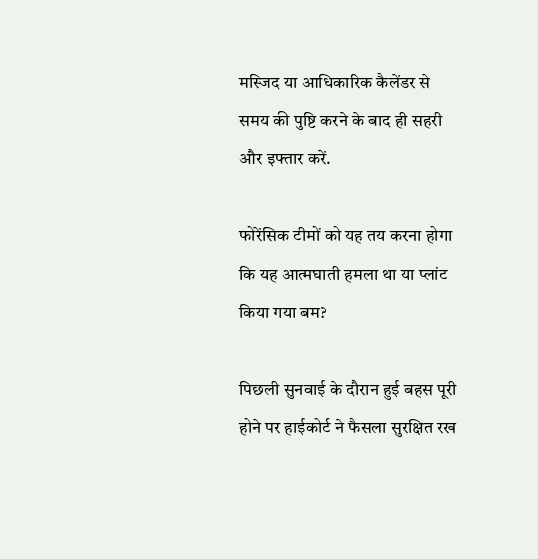मस्जिद या आधिकारिक कैलेंडर से समय की पुष्टि करने के बाद ही सहरी और इफ्तार करें.

फोरेंसिक टीमों को यह तय करना होगा कि यह आत्मघाती हमला था या प्लांट किया गया बम?

पिछली सुनवाई के दौरान हुई बहस पूरी होने पर हाईकोर्ट ने फैसला सुरक्षित रख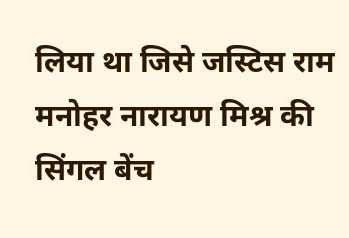लिया था जिसे जस्टिस राम मनोहर नारायण मिश्र की सिंगल बेंच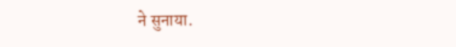ने सुनाया.